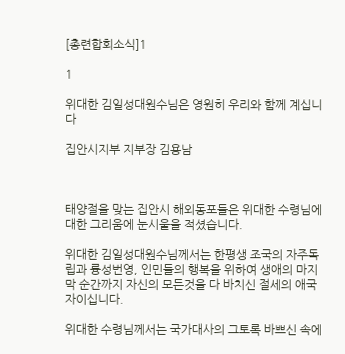[총련합회소식]1

1

위대한 김일성대원수님은 영원히 우리와 함께 계십니다

집안시지부 지부장 김용남



태양절을 맞는 집안시 해외동포들은 위대한 수령님에 대한 그리움에 눈시울을 적셨습니다.

위대한 김일성대원수님께서는 한평생 조국의 자주독립과 륭성번영, 인민들의 행복을 위하여 생애의 마지막 순간까지 자신의 모든것을 다 바치신 절세의 애국자이십니다.

위대한 수령님께서는 국가대사의 그토록 바쁘신 속에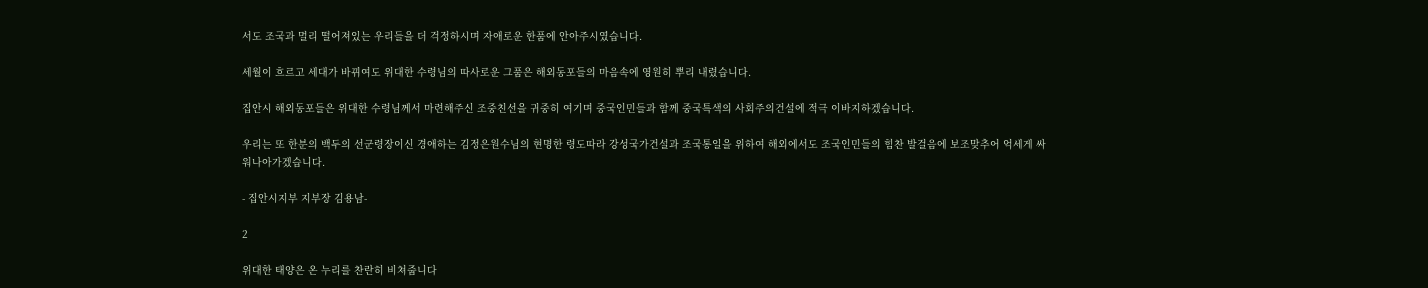서도 조국과 멀리 떨어져있는 우리들을 더 걱정하시며 자애로운 한품에 안아주시였습니다.

세월이 흐르고 세대가 바뀌여도 위대한 수령님의 따사로운 그품은 해외동포들의 마음속에 영원히 뿌리 내렸습니다.

집안시 해외동포들은 위대한 수령님께서 마련해주신 조중친선을 귀중히 여기며 중국인민들과 함께 중국특색의 사회주의건설에 적극 이바지하겠습니다.

우리는 또 한분의 백두의 선군령장이신 경애하는 김정은원수님의 현명한 령도따라 강성국가건설과 조국통일을 위하여 해외에서도 조국인민들의 힘찬 발걸음에 보조맞추어 억세게 싸워나아가겠습니다.

- 집안시지부 지부장 김용남-

2

위대한 태양은 온 누리를 찬란히 비쳐줍니다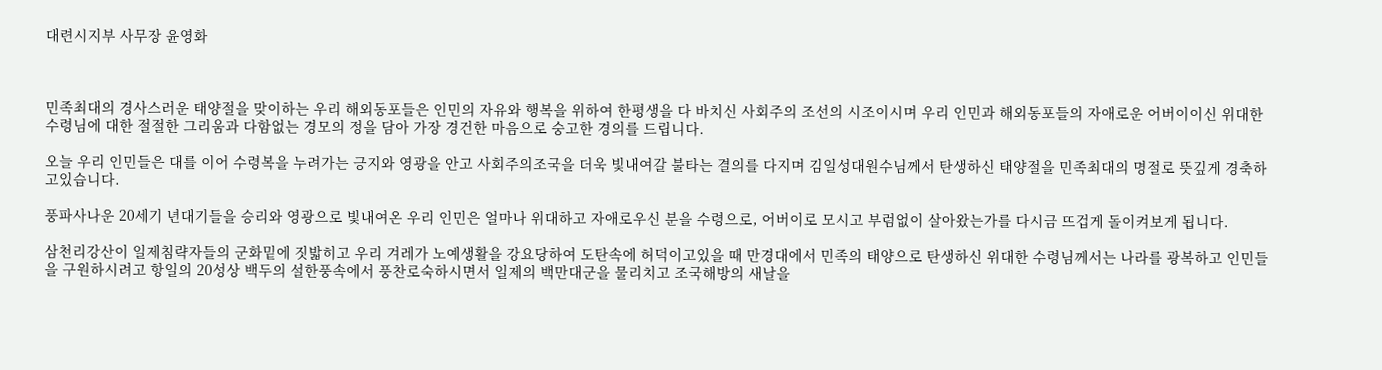대련시지부 사무장 윤영화



민족최대의 경사스러운 태양절을 맞이하는 우리 해외동포들은 인민의 자유와 행복을 위하여 한평생을 다 바치신 사회주의 조선의 시조이시며 우리 인민과 해외동포들의 자애로운 어버이이신 위대한 수령님에 대한 절절한 그리움과 다함없는 경모의 정을 담아 가장 경건한 마음으로 숭고한 경의를 드립니다.

오늘 우리 인민들은 대를 이어 수령복을 누려가는 긍지와 영광을 안고 사회주의조국을 더욱 빛내여갈 불타는 결의를 다지며 김일성대원수님께서 탄생하신 태양절을 민족최대의 명절로 뜻깊게 경축하고있습니다.

풍파사나운 20세기 년대기들을 승리와 영광으로 빛내여온 우리 인민은 얼마나 위대하고 자애로우신 분을 수령으로, 어버이로 모시고 부럼없이 살아왔는가를 다시금 뜨겁게 돌이켜보게 됩니다.

삼천리강산이 일제침략자들의 군화밑에 짓밟히고 우리 겨레가 노예생활을 강요당하여 도탄속에 허덕이고있을 때 만경대에서 민족의 태양으로 탄생하신 위대한 수령님께서는 나라를 광복하고 인민들을 구원하시려고 항일의 20성상 백두의 설한풍속에서 풍찬로숙하시면서 일제의 백만대군을 물리치고 조국해방의 새날을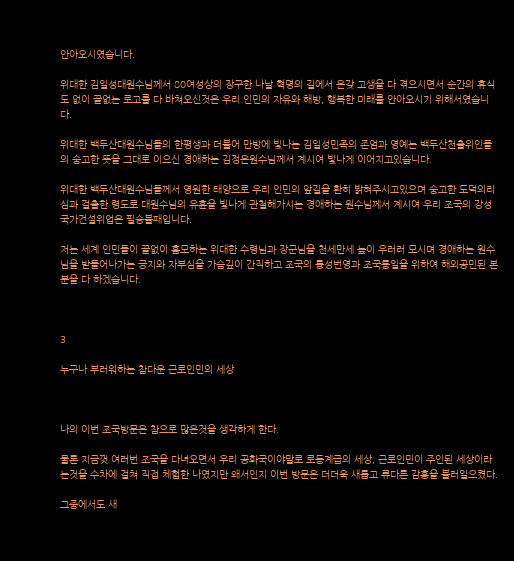안아오시였습니다.

위대한 김일성대원수님께서 80여성상의 장구한 나날 혁명의 길에서 온갖 고생을 다 겪으시면서 순간의 휴식도 없이 끝없는 로고를 다 바쳐오신것은 우리 인민의 자유와 해방, 행복한 미래를 안아오시기 위해서였습니다.

위대한 백두산대원수님들의 한평생과 더불어 만방에 빛나는 김일성민족의 존엄과 영예는 백두산천출위인들의 숭고한 뜻을 그대로 이으신 경애하는 김정은원수님께서 계시여 빛나게 이어지고있습니다.

위대한 백두산대원수님들께서 영원한 태양으로 우리 인민의 앞길을 환히 밝혀주시고있으며 숭고한 도덕의리심과 걸출한 령도로 대원수님의 유휸을 빛나게 관철해가시는 경애하는 원수님께서 계시여 우리 조국의 강성국가건설위업은 필승불패입니다.

저는 세계 인민들이 끝없이 흠모하는 위대한 수령님과 장군님을 천세만세 높이 우러러 모시며 경애하는 원수님을 받들어나가는 긍지와 자부심을 가슴깊이 간직하고 조국의 륭성번영과 조국통일을 위하여 해외공민된 본분을 다 하겠습니다.



3

누구나 부러워하는 참다운 근로인민의 세상



나의 이번 조국방문은 참으로 많은것을 생각하게 한다.

물론 지금껏 여러번 조국을 다녀오면서 우리 공화국이야말로 로동계급의 세상, 근로인민이 주인된 세상이라는것을 수차에 걸쳐 직접 체험한 나였지만 왜서인지 이번 방문은 더더욱 새롭고 류다른 감흥을 불러일으켰다.

그중에서도 새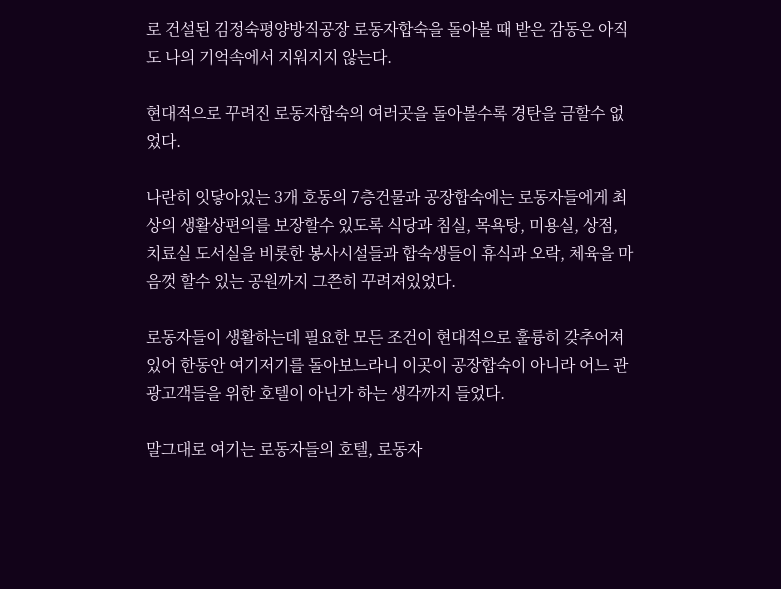로 건설된 김정숙평양방직공장 로동자합숙을 돌아볼 때 받은 감동은 아직도 나의 기억속에서 지워지지 않는다.

현대적으로 꾸려진 로동자합숙의 여러곳을 돌아볼수록 경탄을 금할수 없었다.

나란히 잇닿아있는 3개 호동의 7층건물과 공장합숙에는 로동자들에게 최상의 생활상편의를 보장할수 있도록 식당과 침실, 목욕탕, 미용실, 상점, 치료실 도서실을 비롯한 봉사시설들과 합숙생들이 휴식과 오락, 체육을 마음껏 할수 있는 공원까지 그쯘히 꾸려져있었다.

로동자들이 생활하는데 필요한 모든 조건이 현대적으로 훌륭히 갖추어져있어 한동안 여기저기를 돌아보느라니 이곳이 공장합숙이 아니라 어느 관광고객들을 위한 호텔이 아닌가 하는 생각까지 들었다.

말그대로 여기는 로동자들의 호텔, 로동자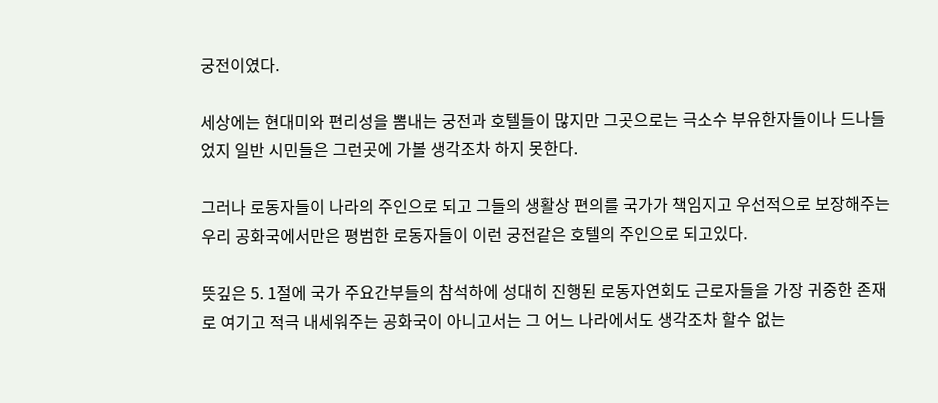궁전이였다.

세상에는 현대미와 편리성을 뽐내는 궁전과 호텔들이 많지만 그곳으로는 극소수 부유한자들이나 드나들었지 일반 시민들은 그런곳에 가볼 생각조차 하지 못한다.

그러나 로동자들이 나라의 주인으로 되고 그들의 생활상 편의를 국가가 책임지고 우선적으로 보장해주는 우리 공화국에서만은 평범한 로동자들이 이런 궁전같은 호텔의 주인으로 되고있다.

뜻깊은 5. 1절에 국가 주요간부들의 참석하에 성대히 진행된 로동자연회도 근로자들을 가장 귀중한 존재로 여기고 적극 내세워주는 공화국이 아니고서는 그 어느 나라에서도 생각조차 할수 없는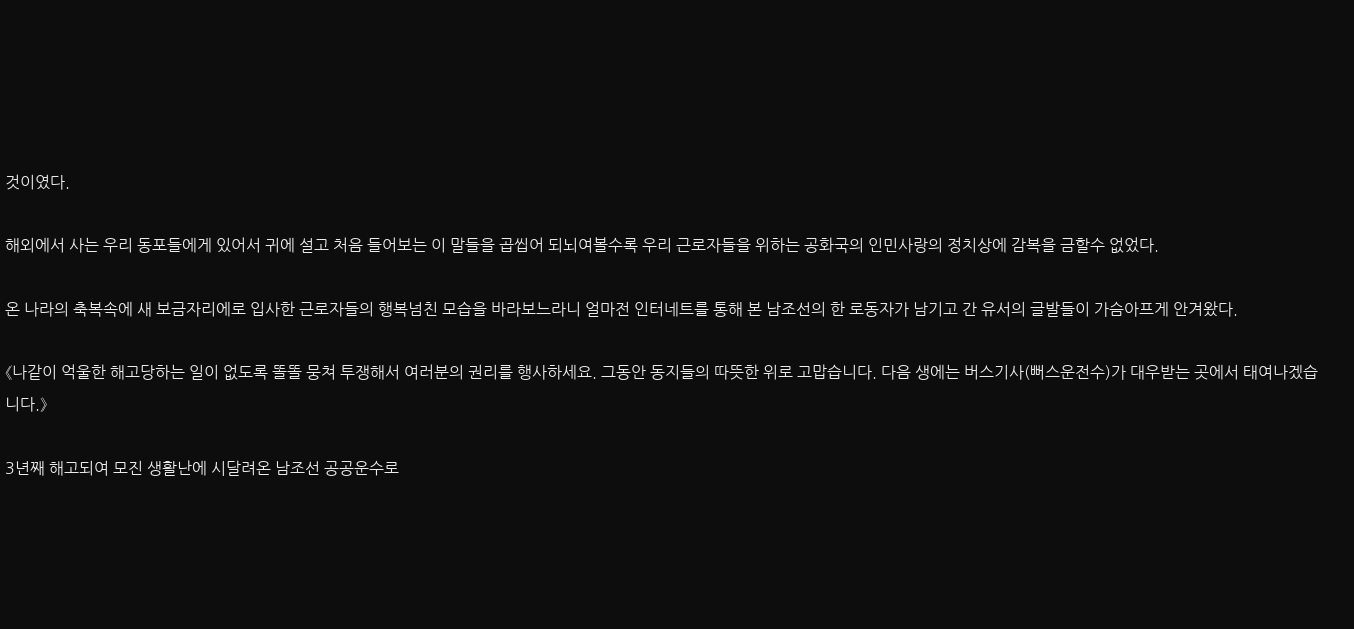것이였다.

해외에서 사는 우리 동포들에게 있어서 귀에 설고 처음 들어보는 이 말들을 곱씹어 되뇌여볼수록 우리 근로자들을 위하는 공화국의 인민사랑의 정치상에 감복을 금할수 없었다.

온 나라의 축복속에 새 보금자리에로 입사한 근로자들의 행복넘친 모습을 바라보느라니 얼마전 인터네트를 통해 본 남조선의 한 로동자가 남기고 간 유서의 글발들이 가슴아프게 안겨왔다.

《나같이 억울한 해고당하는 일이 없도록 똘똘 뭉쳐 투쟁해서 여러분의 권리를 행사하세요. 그동안 동지들의 따뜻한 위로 고맙습니다. 다음 생에는 버스기사(뻐스운전수)가 대우받는 곳에서 태여나겠습니다.》

3년째 해고되여 모진 생활난에 시달려온 남조선 공공운수로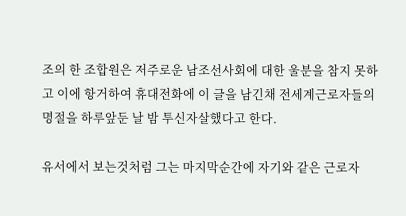조의 한 조합원은 저주로운 남조선사회에 대한 울분을 참지 못하고 이에 항거하여 휴대전화에 이 글을 남긴채 전세계근로자들의 명절을 하루앞둔 날 밤 투신자살했다고 한다.

유서에서 보는것처럼 그는 마지막순간에 자기와 같은 근로자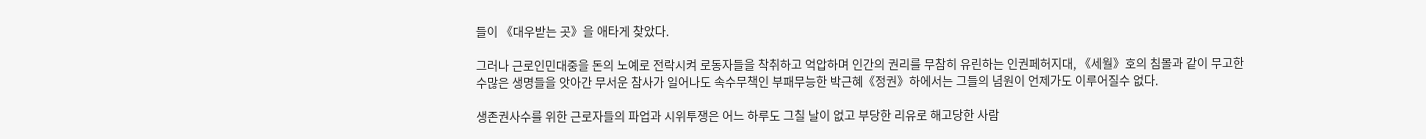들이 《대우받는 곳》을 애타게 찾았다.

그러나 근로인민대중을 돈의 노예로 전락시켜 로동자들을 착취하고 억압하며 인간의 권리를 무참히 유린하는 인권페허지대, 《세월》호의 침몰과 같이 무고한 수많은 생명들을 앗아간 무서운 참사가 일어나도 속수무책인 부패무능한 박근혜《정권》하에서는 그들의 념원이 언제가도 이루어질수 없다.

생존권사수를 위한 근로자들의 파업과 시위투쟁은 어느 하루도 그칠 날이 없고 부당한 리유로 해고당한 사람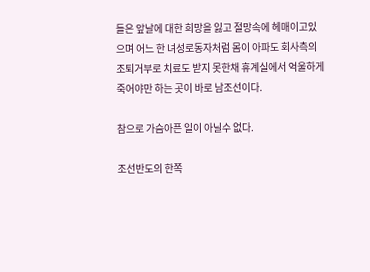들은 앞날에 대한 희망을 잃고 절망속에 헤매이고있으며 어느 한 녀성로동자처럼 몸이 아파도 회사측의 조퇴거부로 치료도 받지 못한채 휴계실에서 억울하게 죽어야만 하는 곳이 바로 남조선이다.

참으로 가슴아픈 일이 아닐수 없다.

조선반도의 한쪽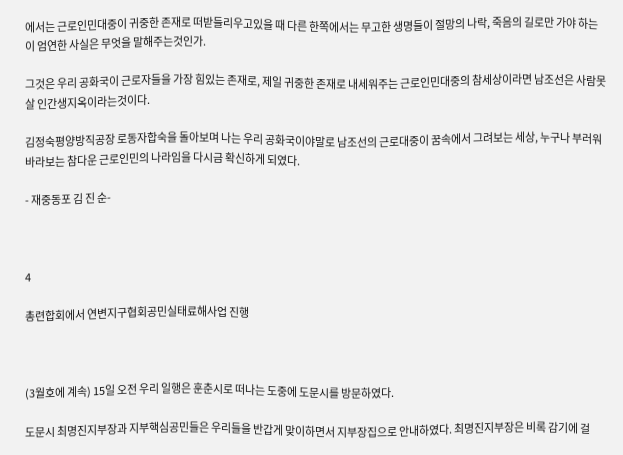에서는 근로인민대중이 귀중한 존재로 떠받들리우고있을 때 다른 한쪽에서는 무고한 생명들이 절망의 나락, 죽음의 길로만 가야 하는 이 엄연한 사실은 무엇을 말해주는것인가.

그것은 우리 공화국이 근로자들을 가장 힘있는 존재로, 제일 귀중한 존재로 내세워주는 근로인민대중의 참세상이라면 남조선은 사람못살 인간생지옥이라는것이다.

김정숙평양방직공장 로동자합숙을 돌아보며 나는 우리 공화국이야말로 남조선의 근로대중이 꿈속에서 그려보는 세상, 누구나 부러워 바라보는 참다운 근로인민의 나라임을 다시금 확신하게 되였다.

- 재중동포 김 진 순-



4

총련합회에서 연변지구협회공민실태료해사업 진행



(3월호에 계속) 15일 오전 우리 일행은 훈춘시로 떠나는 도중에 도문시를 방문하였다.

도문시 최명진지부장과 지부핵심공민들은 우리들을 반갑게 맞이하면서 지부장집으로 안내하였다. 최명진지부장은 비록 감기에 걸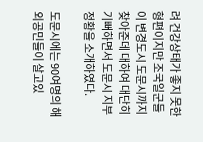려 건강상태가 좋지 못한 형편이지만 조국일군들이 변경도시 도문시까지 찾아준데 대하여 대단히 기뻐하면서 도문시 지부정황을 소개하였다.

도문시에는 90여명의 해외공민들이 살고있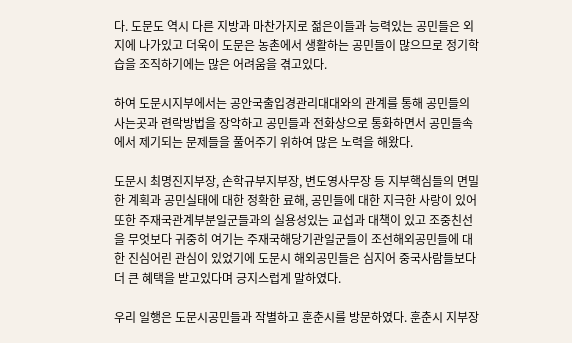다. 도문도 역시 다른 지방과 마찬가지로 젊은이들과 능력있는 공민들은 외지에 나가있고 더욱이 도문은 농촌에서 생활하는 공민들이 많으므로 정기학습을 조직하기에는 많은 어려움을 겪고있다.

하여 도문시지부에서는 공안국출입경관리대대와의 관계를 통해 공민들의 사는곳과 련락방법을 장악하고 공민들과 전화상으로 통화하면서 공민들속에서 제기되는 문제들을 풀어주기 위하여 많은 노력을 해왔다.

도문시 최명진지부장, 손학규부지부장, 변도영사무장 등 지부핵심들의 면밀한 계획과 공민실태에 대한 정확한 료해, 공민들에 대한 지극한 사랑이 있어 또한 주재국관계부분일군들과의 실용성있는 교섭과 대책이 있고 조중친선을 무엇보다 귀중히 여기는 주재국해당기관일군들이 조선해외공민들에 대한 진심어린 관심이 있었기에 도문시 해외공민들은 심지어 중국사람들보다 더 큰 혜택을 받고있다며 긍지스럽게 말하였다.

우리 일행은 도문시공민들과 작별하고 훈춘시를 방문하였다. 훈춘시 지부장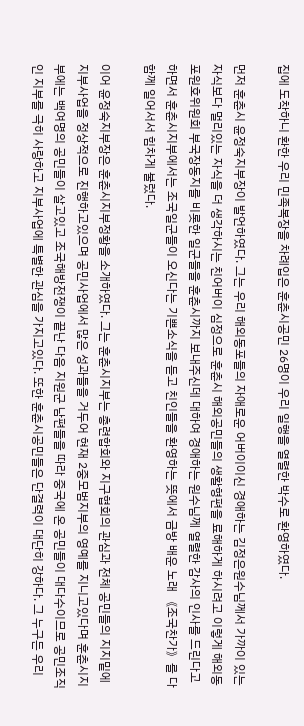집에 도착하니 환한 우리 민족복장을 차례입은 훈춘시공민 26명이 우리 일행을 열렬한 박수로 환영하였다.

먼저 훈춘시 윤정숙지부장이 발언하였다. 그는 우리 해외동포들의 자애로운 어버이이신 경애하는 김정은원수님께서 가까이 있는 자식보다 멀리있는 자식을 더 생각하시는 친어버이 심정으로 훈춘시 해외공민들의 생활형편을 료해하게 하시려고 이렇게 해외동포원호위원회 부국장동지를 비롯한 일군들을 훈춘시까지 보내주신데 대하여 경애하는 원수님께 열렬한 감사의 인사를 드린다고 하면서 훈춘시지부에서는 조국일군들이 오신다는 기쁜소식을 듣고 친인들을 환영하는 뜻에서 금방 배운 노래 《조국찬가》를 다 함께 일어서서 힘차게 불렀다.

이어 윤정숙지부장은 훈춘시지부정황을 소개하였다. 그는 훈춘시지부는 총련합회와 지구협회의 관심과 전체 공민들의 지지밑에 지부사업을 정상적으로 진행하고있으며 공민사업에서 많은 성과들을 거두어 현재 2중모범지부의 영예를 지니고있다며 훈춘시지부에는 백여명의 공민들이 살고있고 조국해방전쟁이 끝난 다음 지원군 남편들을 따라 중국에 온 공민들이 대다수이므로 공민조직인 지부를 극히 사랑하고 지부사업에 특별한 관심을 가지고있다. 또한 훈춘시공민들은 단결력이 대단히 강하다. 그 누구든 우리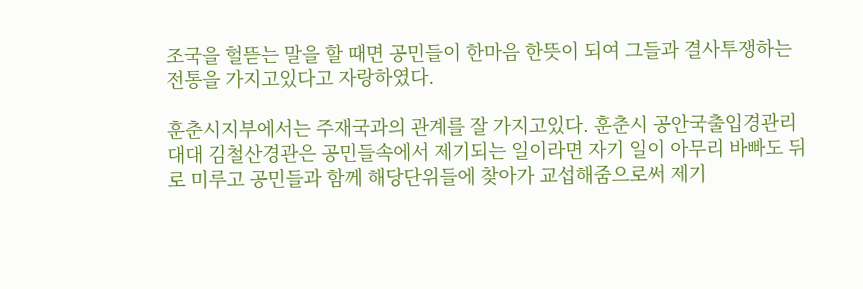조국을 헐뜯는 말을 할 때면 공민들이 한마음 한뜻이 되여 그들과 결사투쟁하는 전통을 가지고있다고 자랑하였다.

훈춘시지부에서는 주재국과의 관계를 잘 가지고있다. 훈춘시 공안국출입경관리대대 김철산경관은 공민들속에서 제기되는 일이라면 자기 일이 아무리 바빠도 뒤로 미루고 공민들과 함께 해당단위들에 찾아가 교섭해줌으로써 제기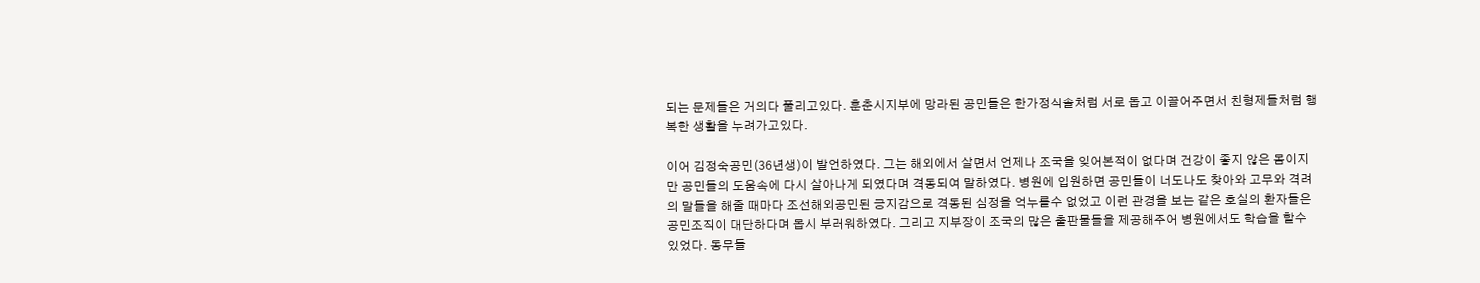되는 문제들은 거의다 풀리고있다. 훈춘시지부에 망라된 공민들은 한가정식솔처럼 서로 돕고 이끌어주면서 친형제들처럼 행복한 생활을 누려가고있다.

이어 김정숙공민(36년생)이 발언하였다. 그는 해외에서 살면서 언제나 조국을 잊어본적이 없다며 건강이 좋지 않은 몸이지만 공민들의 도움속에 다시 살아나게 되였다며 격동되여 말하였다. 병원에 입원하면 공민들이 너도나도 찾아와 고무와 격려의 말들을 해줄 때마다 조선해외공민된 긍지감으로 격동된 심정을 억누를수 없었고 이런 관경을 보는 같은 호실의 환자들은 공민조직이 대단하다며 몹시 부러워하였다. 그리고 지부장이 조국의 많은 출판물들을 제공해주어 병원에서도 학습을 할수 있었다. 동무들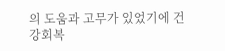의 도움과 고무가 있었기에 건강회복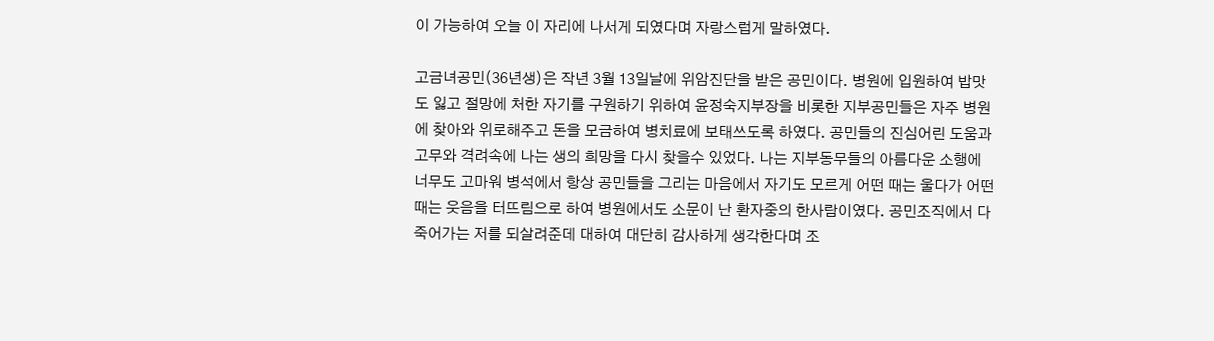이 가능하여 오늘 이 자리에 나서게 되였다며 자랑스럽게 말하였다.

고금녀공민(36년생)은 작년 3월 13일날에 위암진단을 받은 공민이다. 병원에 입원하여 밥맛도 잃고 절망에 처한 자기를 구원하기 위하여 윤정숙지부장을 비롯한 지부공민들은 자주 병원에 찾아와 위로해주고 돈을 모금하여 병치료에 보태쓰도록 하였다. 공민들의 진심어린 도움과 고무와 격려속에 나는 생의 희망을 다시 찾을수 있었다. 나는 지부동무들의 아름다운 소행에 너무도 고마워 병석에서 항상 공민들을 그리는 마음에서 자기도 모르게 어떤 때는 울다가 어떤 때는 웃음을 터뜨림으로 하여 병원에서도 소문이 난 환자중의 한사람이였다. 공민조직에서 다 죽어가는 저를 되살려준데 대하여 대단히 감사하게 생각한다며 조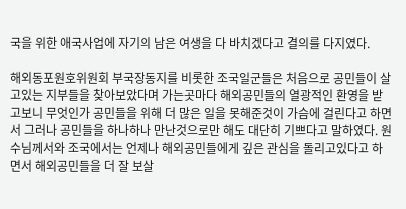국을 위한 애국사업에 자기의 남은 여생을 다 바치겠다고 결의를 다지였다.

해외동포원호위원회 부국장동지를 비롯한 조국일군들은 처음으로 공민들이 살고있는 지부들을 찾아보았다며 가는곳마다 해외공민들의 열광적인 환영을 받고보니 무엇인가 공민들을 위해 더 많은 일을 못해준것이 가슴에 걸린다고 하면서 그러나 공민들을 하나하나 만난것으로만 해도 대단히 기쁘다고 말하였다. 원수님께서와 조국에서는 언제나 해외공민들에게 깊은 관심을 돌리고있다고 하면서 해외공민들을 더 잘 보살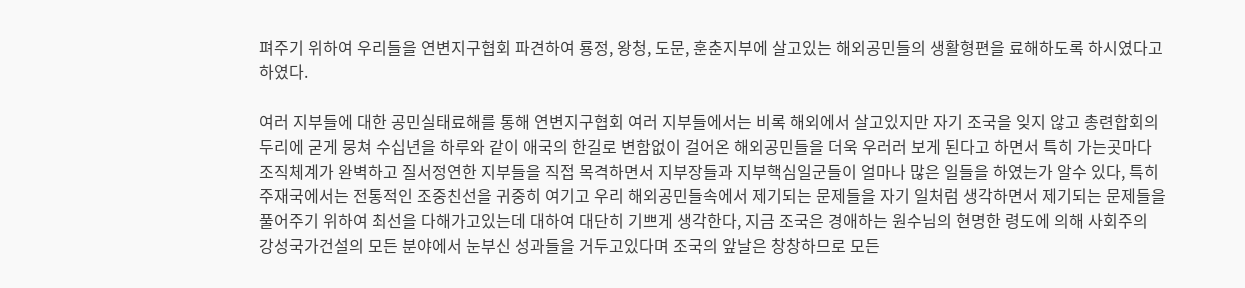펴주기 위하여 우리들을 연변지구협회 파견하여 룡정, 왕청, 도문, 훈춘지부에 살고있는 해외공민들의 생활형편을 료해하도록 하시였다고 하였다.

여러 지부들에 대한 공민실태료해를 통해 연변지구협회 여러 지부들에서는 비록 해외에서 살고있지만 자기 조국을 잊지 않고 총련합회의 두리에 굳게 뭉쳐 수십년을 하루와 같이 애국의 한길로 변함없이 걸어온 해외공민들을 더욱 우러러 보게 된다고 하면서 특히 가는곳마다 조직체계가 완벽하고 질서정연한 지부들을 직접 목격하면서 지부장들과 지부핵심일군들이 얼마나 많은 일들을 하였는가 알수 있다, 특히 주재국에서는 전통적인 조중친선을 귀중히 여기고 우리 해외공민들속에서 제기되는 문제들을 자기 일처럼 생각하면서 제기되는 문제들을 풀어주기 위하여 최선을 다해가고있는데 대하여 대단히 기쁘게 생각한다, 지금 조국은 경애하는 원수님의 현명한 령도에 의해 사회주의 강성국가건설의 모든 분야에서 눈부신 성과들을 거두고있다며 조국의 앞날은 창창하므로 모든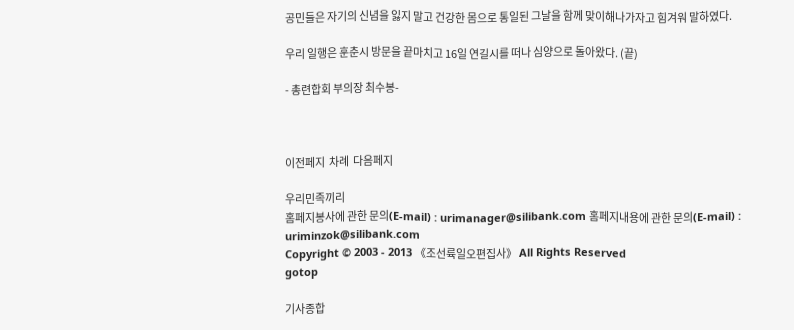공민들은 자기의 신념을 잃지 말고 건강한 몸으로 통일된 그날을 함께 맞이해나가자고 힘겨워 말하였다.

우리 일행은 훈춘시 방문을 끝마치고 16일 연길시를 떠나 심양으로 돌아왔다. (끝)

- 총련합회 부의장 최수봉-



이전페지  차례  다음페지

우리민족끼리
홈페지봉사에 관한 문의(E-mail) : urimanager@silibank.com 홈페지내용에 관한 문의(E-mail) : uriminzok@silibank.com
Copyright © 2003 - 2013 《조선륙일오편집사》 All Rights Reserved
gotop

기사종합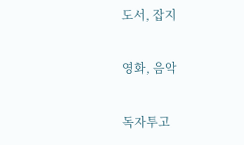도서, 잡지

영화, 음악

독자투고